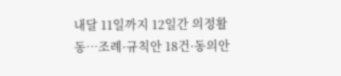내달 11일까지 12일간 의정활동…조례·규칙안 18건·동의안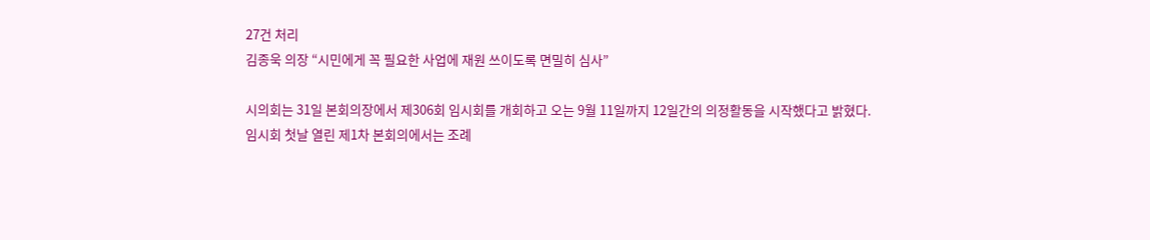27건 처리
김종욱 의장 “시민에게 꼭 필요한 사업에 재원 쓰이도록 면밀히 심사”

시의회는 31일 본회의장에서 제306회 임시회를 개회하고 오는 9월 11일까지 12일간의 의정활동을 시작했다고 밝혔다.
임시회 첫날 열린 제1차 본회의에서는 조례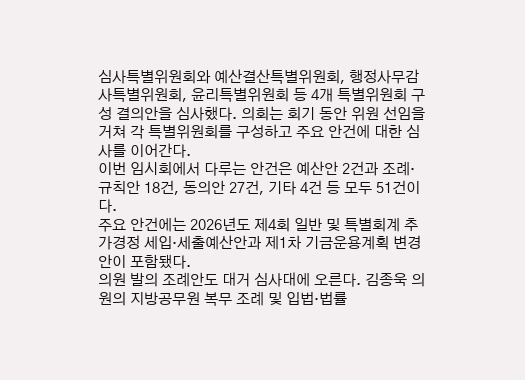심사특별위원회와 예산결산특별위원회, 행정사무감사특별위원회, 윤리특별위원회 등 4개 특별위원회 구성 결의안을 심사했다. 의회는 회기 동안 위원 선임을 거쳐 각 특별위원회를 구성하고 주요 안건에 대한 심사를 이어간다.
이번 임시회에서 다루는 안건은 예산안 2건과 조례·규칙안 18건, 동의안 27건, 기타 4건 등 모두 51건이다.
주요 안건에는 2026년도 제4회 일반 및 특별회계 추가경정 세입·세출예산안과 제1차 기금운용계획 변경안이 포함됐다.
의원 발의 조례안도 대거 심사대에 오른다. 김종욱 의원의 지방공무원 복무 조례 및 입법·법률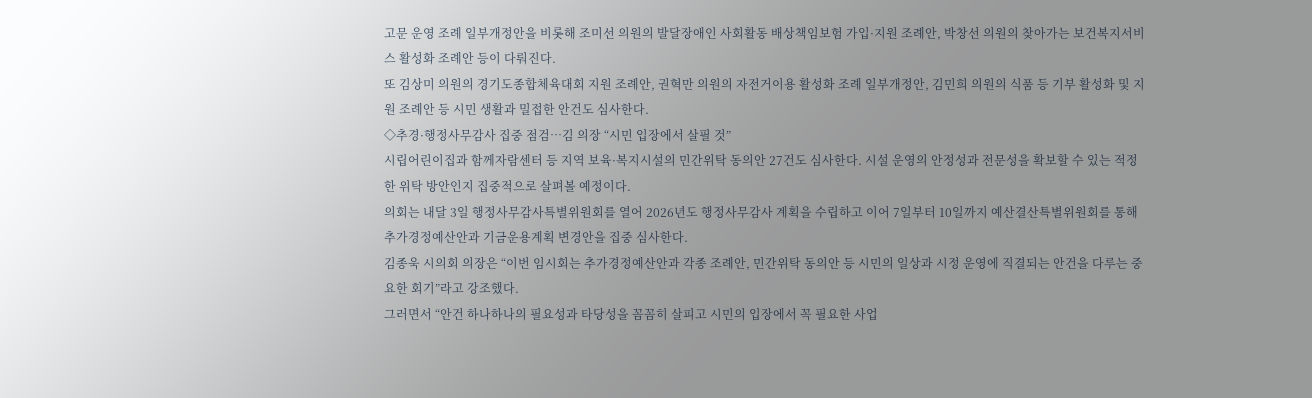고문 운영 조례 일부개정안을 비롯해 조미선 의원의 발달장애인 사회활동 배상책임보험 가입·지원 조례안, 박창선 의원의 찾아가는 보건복지서비스 활성화 조례안 등이 다뤄진다.
또 김상미 의원의 경기도종합체육대회 지원 조례안, 권혁만 의원의 자전거이용 활성화 조례 일부개정안, 김민희 의원의 식품 등 기부 활성화 및 지원 조례안 등 시민 생활과 밀접한 안건도 심사한다.
◇추경·행정사무감사 집중 점검…김 의장 “시민 입장에서 살필 것”
시립어린이집과 함께자람센터 등 지역 보육·복지시설의 민간위탁 동의안 27건도 심사한다. 시설 운영의 안정성과 전문성을 확보할 수 있는 적정한 위탁 방안인지 집중적으로 살펴볼 예정이다.
의회는 내달 3일 행정사무감사특별위원회를 열어 2026년도 행정사무감사 계획을 수립하고 이어 7일부터 10일까지 예산결산특별위원회를 통해 추가경정예산안과 기금운용계획 변경안을 집중 심사한다.
김종욱 시의회 의장은 “이번 임시회는 추가경정예산안과 각종 조례안, 민간위탁 동의안 등 시민의 일상과 시정 운영에 직결되는 안건을 다루는 중요한 회기”라고 강조했다.
그러면서 “안건 하나하나의 필요성과 타당성을 꼼꼼히 살피고 시민의 입장에서 꼭 필요한 사업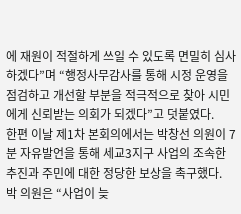에 재원이 적절하게 쓰일 수 있도록 면밀히 심사하겠다”며 “행정사무감사를 통해 시정 운영을 점검하고 개선할 부분을 적극적으로 찾아 시민에게 신뢰받는 의회가 되겠다”고 덧붙였다.
한편 이날 제1차 본회의에서는 박창선 의원이 7분 자유발언을 통해 세교3지구 사업의 조속한 추진과 주민에 대한 정당한 보상을 촉구했다.
박 의원은 “사업이 늦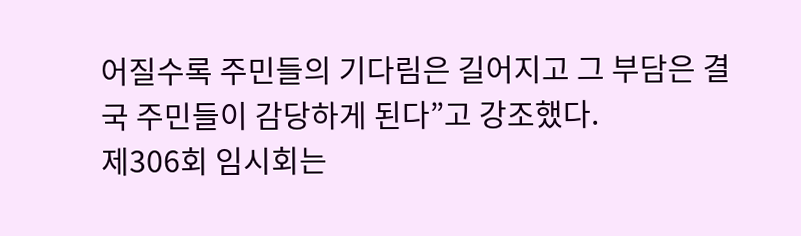어질수록 주민들의 기다림은 길어지고 그 부담은 결국 주민들이 감당하게 된다”고 강조했다.
제306회 임시회는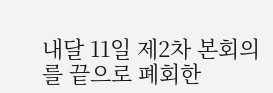내달 11일 제2차 본회의를 끝으로 폐회한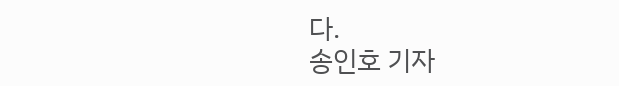다.
송인호 기자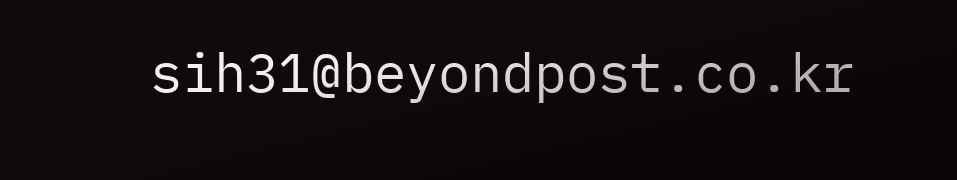sih31@beyondpost.co.kr